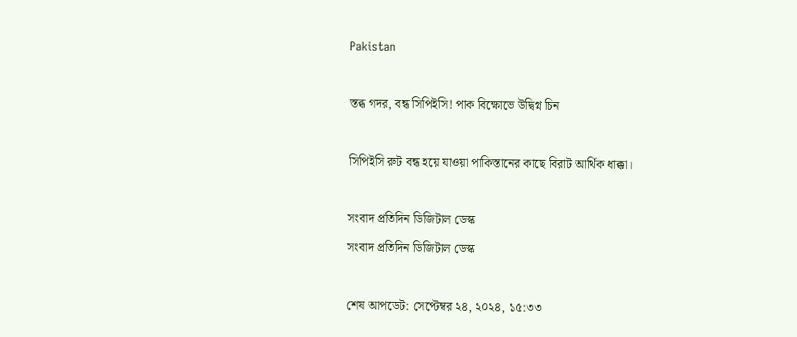Pakistan

স্তব্ধ গদর, বন্ধ সিপিইসি! পাক বিক্ষোভে উদ্বিগ্ন চিন

সিপিইসি রুট বন্ধ হয়ে যাওয়া পাকিস্তানের কাছে বিরাট আর্থিক ধাক্কা।

সংবাদ প্রতিদিন ডিজিটাল ডেস্ক
সংবাদ প্রতিদিন ডিজিটাল ডেস্ক

শেষ আপডেট: সেপ্টেম্বর ২৪, ২০২৪, ১৫:৩৩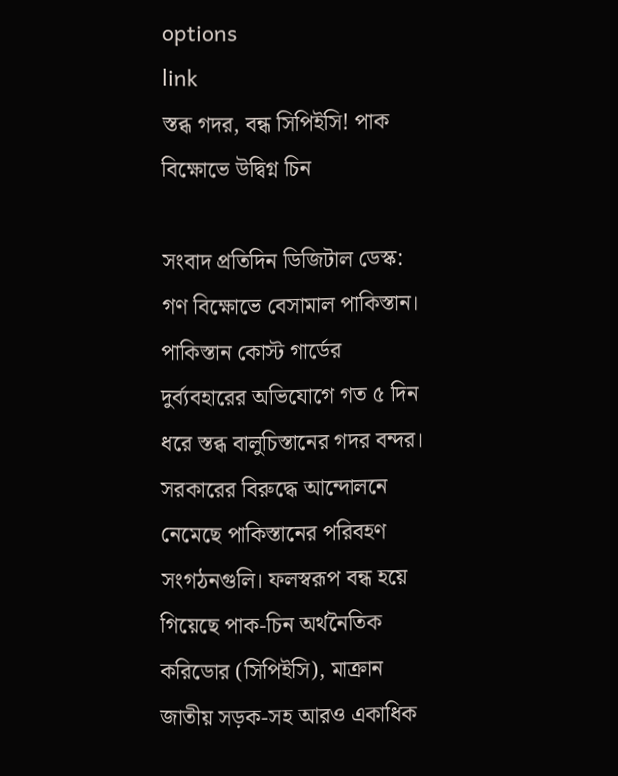options
link
স্তব্ধ গদর, বন্ধ সিপিইসি! পাক বিক্ষোভে উদ্বিগ্ন চিন

সংবাদ প্রতিদিন ডিজিটাল ডেস্ক: গণ বিক্ষোভে বেসামাল পাকিস্তান। পাকিস্তান কোস্ট গার্ডের দুর্ব্যবহারের অভিযোগে গত ৫ দিন ধরে স্তব্ধ বালুচিস্তানের গদর বন্দর। সরকারের বিরুদ্ধে আন্দোলনে নেমেছে পাকিস্তানের পরিবহণ সংগঠনগুলি। ফলস্বরূপ বন্ধ হয়ে গিয়েছে পাক-চিন অর্থনৈতিক করিডোর (সিপিইসি), মাক্রান জাতীয় সড়ক-সহ আরও একাধিক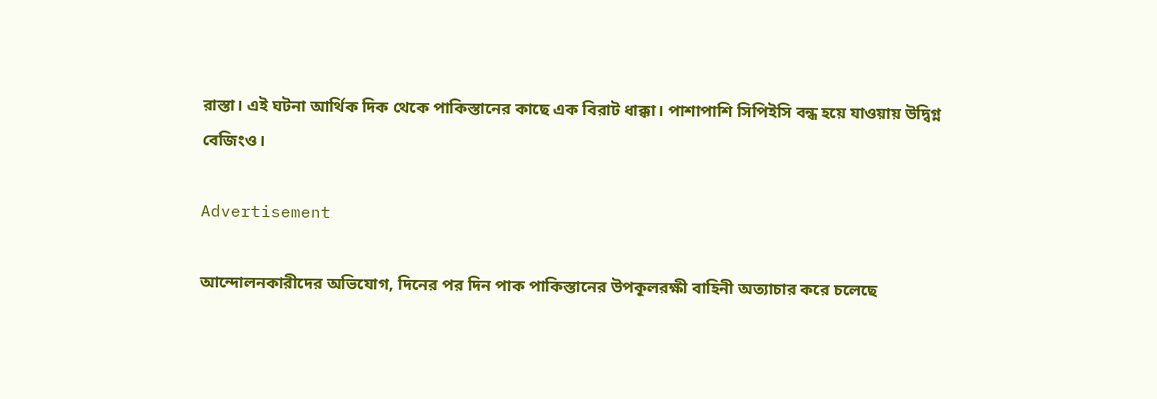রাস্তা। এই ঘটনা আর্থিক দিক থেকে পাকিস্তানের কাছে এক বিরাট ধাক্কা। পাশাপাশি সিপিইসি বন্ধ হয়ে যাওয়ায় উদ্বিগ্ন বেজিংও।

Advertisement

আন্দোলনকারীদের অভিযোগ, দিনের পর দিন পাক পাকিস্তানের উপকূলরক্ষী বাহিনী অত্যাচার করে চলেছে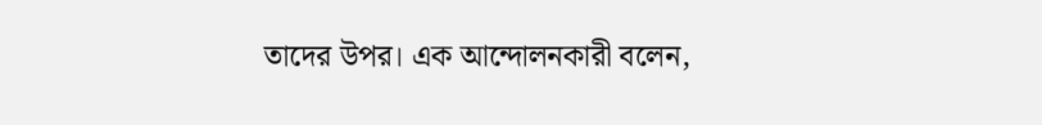তাদের উপর। এক আন্দোলনকারী বলেন,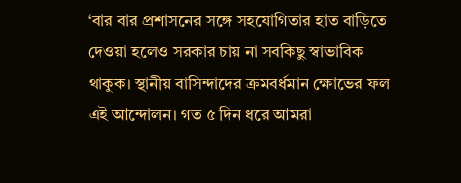‘বার বার প্রশাসনের সঙ্গে সহযোগিতার হাত বাড়িতে দেওয়া হলেও সরকার চায় না সবকিছু স্বাভাবিক থাকুক। স্থানীয় বাসিন্দাদের ক্রমবর্ধমান ক্ষোভের ফল এই আন্দোলন। গত ৫ দিন ধরে আমরা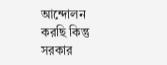আন্দোলন করছি কিন্তু সরকার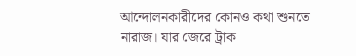আন্দোলনকারীদের কোনও কথা শুনতে নারাজ। যার জেরে ট্রাক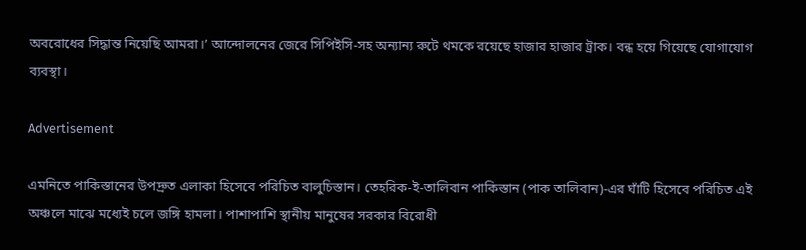অবরোধের সিদ্ধান্ত নিয়েছি আমরা।’ আন্দোলনের জেরে সিপিইসি-সহ অন্যান্য রুটে থমকে রয়েছে হাজার হাজার ট্রাক। বন্ধ হয়ে গিয়েছে যোগাযোগ ব্যবস্থা।

Advertisement

এমনিতে পাকিস্তানের উপদ্রুত এলাকা হিসেবে পরিচিত বালুচিস্তান। তেহরিক-ই-তালিবান পাকিস্তান (পাক তালিবান)-এর ঘাঁটি হিসেবে পরিচিত এই অঞ্চলে মাঝে মধ্যেই চলে জঙ্গি হামলা। পাশাপাশি স্থানীয় মানুষের সরকার বিরোধী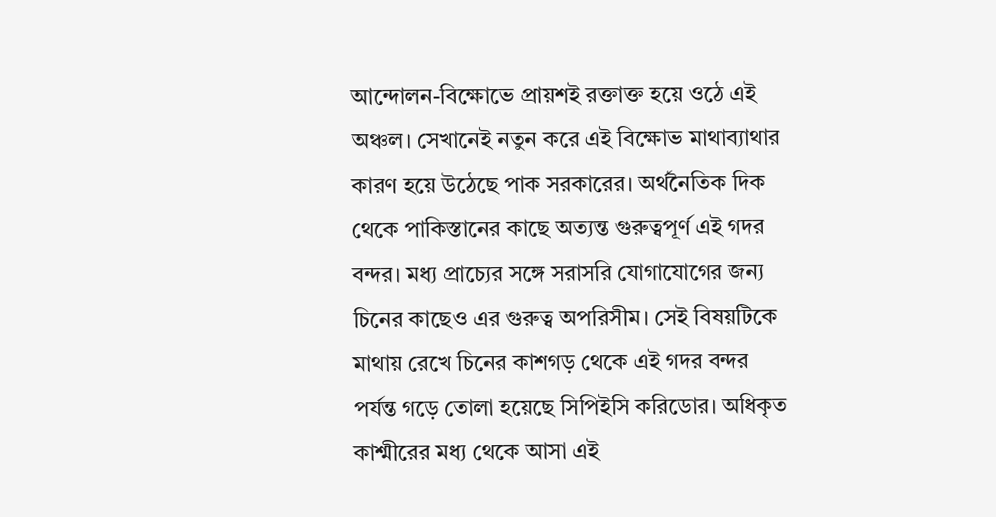আন্দোলন-বিক্ষোভে প্রায়শই রক্তাক্ত হয়ে ওঠে এই অঞ্চল। সেখানেই নতুন করে এই বিক্ষোভ মাথাব্যাথার কারণ হয়ে উঠেছে পাক সরকারের। অর্থনৈতিক দিক থেকে পাকিস্তানের কাছে অত্যন্ত গুরুত্বপূর্ণ এই গদর বন্দর। মধ্য প্রাচ্যের সঙ্গে সরাসরি যোগাযোগের জন্য চিনের কাছেও এর গুরুত্ব অপরিসীম। সেই বিষয়টিকে মাথায় রেখে চিনের কাশগড় থেকে এই গদর বন্দর পর্যন্ত গড়ে তোলা হয়েছে সিপিইসি করিডোর। অধিকৃত কাশ্মীরের মধ্য থেকে আসা এই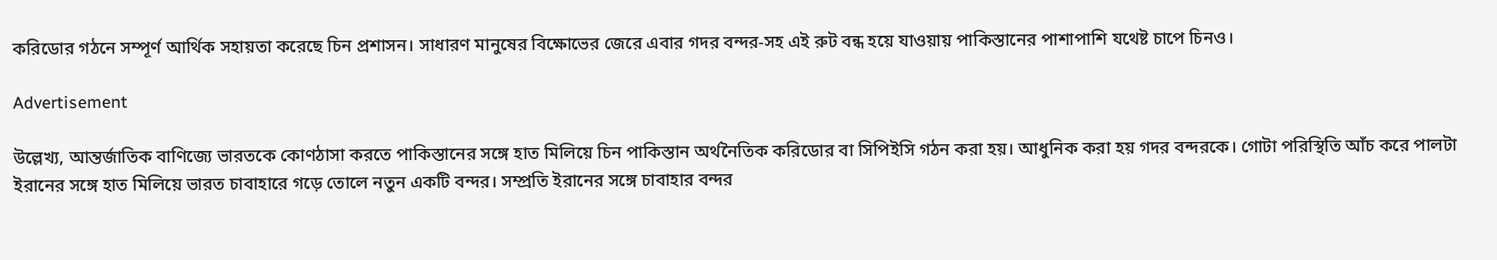করিডোর গঠনে সম্পূর্ণ আর্থিক সহায়তা করেছে চিন প্রশাসন। সাধারণ মানুষের বিক্ষোভের জেরে এবার গদর বন্দর-সহ এই রুট বন্ধ হয়ে যাওয়ায় পাকিস্তানের পাশাপাশি যথেষ্ট চাপে চিনও।

Advertisement

উল্লেখ্য, আন্তর্জাতিক বাণিজ্যে ভারতকে কোণঠাসা করতে পাকিস্তানের সঙ্গে হাত মিলিয়ে চিন পাকিস্তান অর্থনৈতিক করিডোর বা সিপিইসি গঠন করা হয়। আধুনিক করা হয় গদর বন্দরকে। গোটা পরিস্থিতি আঁচ করে পালটা ইরানের সঙ্গে হাত মিলিয়ে ভারত চাবাহারে গড়ে তোলে নতুন একটি বন্দর। সম্প্রতি ইরানের সঙ্গে চাবাহার বন্দর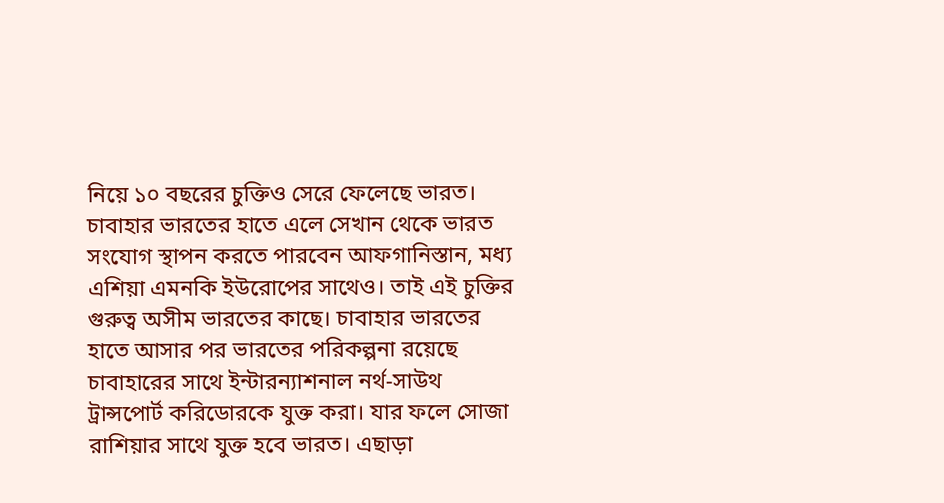নিয়ে ১০ বছরের চুক্তিও সেরে ফেলেছে ভারত। চাবাহার ভারতের হাতে এলে সেখান থেকে ভারত সংযোগ স্থাপন করতে পারবেন আফগানিস্তান, মধ্য এশিয়া এমনকি ইউরোপের সাথেও। তাই এই চুক্তির গুরুত্ব অসীম ভারতের কাছে। চাবাহার ভারতের হাতে আসার পর ভারতের পরিকল্পনা রয়েছে চাবাহারের সাথে ইন্টারন্যাশনাল নর্থ-সাউথ ট্রান্সপোর্ট করিডোরকে যুক্ত করা। যার ফলে সোজা রাশিয়ার সাথে যুক্ত হবে ভারত। এছাড়া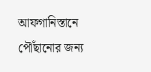আফগানিস্তানে পৌঁছানোর জন্য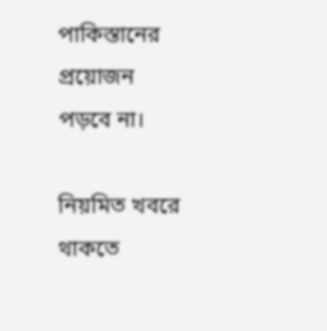পাকিস্তানের প্রয়োজন পড়বে না।

নিয়মিত খবরে থাকতে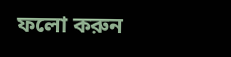ফলো করুন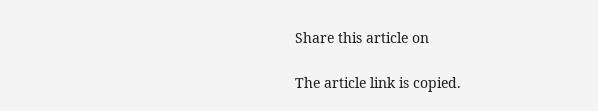Share this article on

The article link is copied.